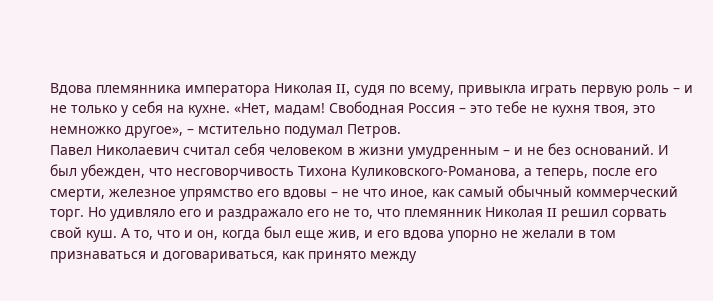Вдова племянника императора Николая II, судя по всему, привыкла играть первую роль – и не только у себя на кухне. «Нет, мадам! Свободная Россия – это тебе не кухня твоя, это немножко другое», – мстительно подумал Петров.
Павел Николаевич считал себя человеком в жизни умудренным – и не без оснований. И был убежден, что несговорчивость Тихона Куликовского-Романова, а теперь, после его смерти, железное упрямство его вдовы – не что иное, как самый обычный коммерческий торг. Но удивляло его и раздражало его не то, что племянник Николая II решил сорвать свой куш. А то, что и он, когда был еще жив, и его вдова упорно не желали в том признаваться и договариваться, как принято между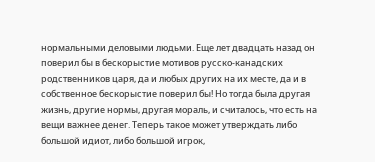нормальными деловыми людьми. Еще лет двадцать назад он поверил бы в бескорыстие мотивов русско-канадских родственников царя, да и любых других на их месте, да и в собственное бескорыстие поверил бы! Но тогда была другая жизнь, другие нормы, другая мораль, и считалось, что есть на вещи важнее денег. Теперь такое может утверждать либо большой идиот, либо большой игрок,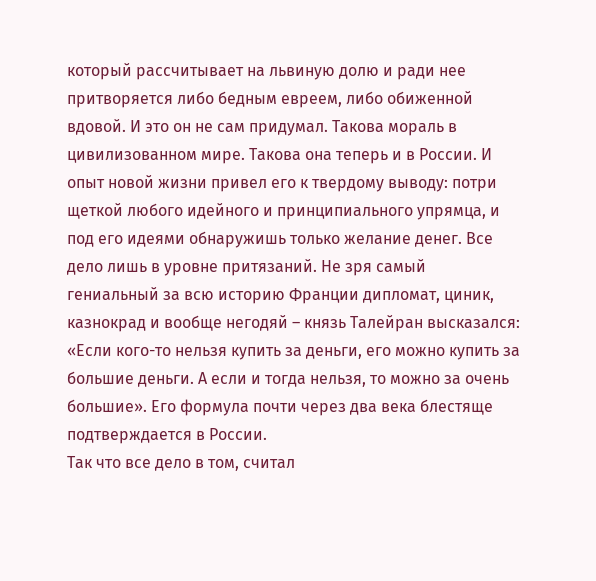который рассчитывает на львиную долю и ради нее притворяется либо бедным евреем, либо обиженной вдовой. И это он не сам придумал. Такова мораль в цивилизованном мире. Такова она теперь и в России. И опыт новой жизни привел его к твердому выводу: потри щеткой любого идейного и принципиального упрямца, и под его идеями обнаружишь только желание денег. Все дело лишь в уровне притязаний. Не зря самый гениальный за всю историю Франции дипломат, циник, казнокрад и вообще негодяй – князь Талейран высказался: «Если кого-то нельзя купить за деньги, его можно купить за большие деньги. А если и тогда нельзя, то можно за очень большие». Его формула почти через два века блестяще подтверждается в России.
Так что все дело в том, считал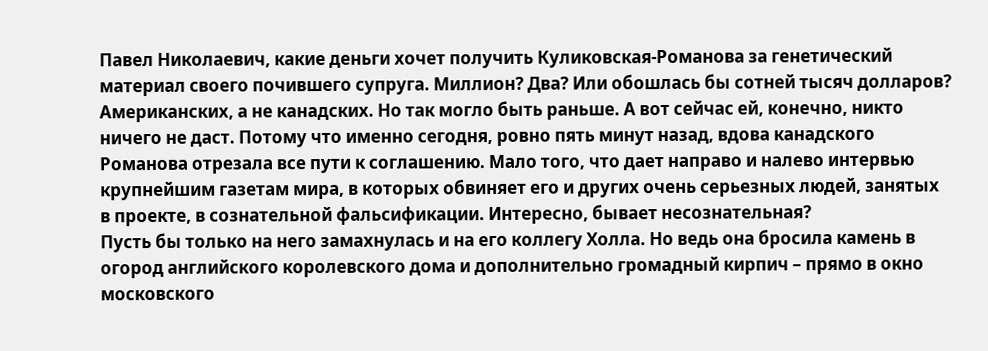Павел Николаевич, какие деньги хочет получить Куликовская-Романова за генетический материал своего почившего супруга. Миллион? Два? Или обошлась бы сотней тысяч долларов? Американских, а не канадских. Но так могло быть раньше. А вот сейчас ей, конечно, никто ничего не даст. Потому что именно сегодня, ровно пять минут назад, вдова канадского Романова отрезала все пути к соглашению. Мало того, что дает направо и налево интервью крупнейшим газетам мира, в которых обвиняет его и других очень серьезных людей, занятых в проекте, в сознательной фальсификации. Интересно, бывает несознательная?
Пусть бы только на него замахнулась и на его коллегу Холла. Но ведь она бросила камень в огород английского королевского дома и дополнительно громадный кирпич – прямо в окно московского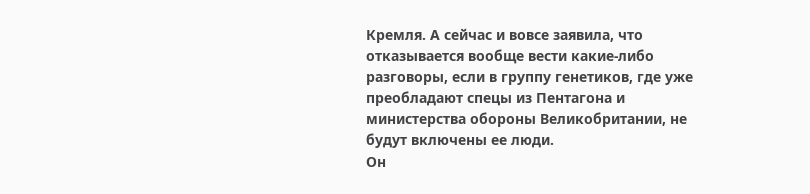Кремля. А сейчас и вовсе заявила, что отказывается вообще вести какие-либо разговоры, если в группу генетиков, где уже преобладают спецы из Пентагона и министерства обороны Великобритании, не будут включены ее люди.
Он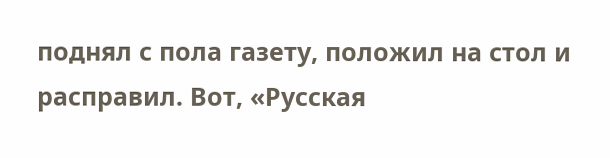поднял с пола газету, положил на стол и расправил. Вот, «Русская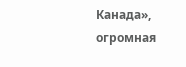Канада», огромная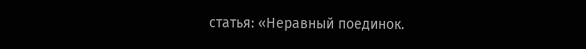статья: «Неравный поединок.